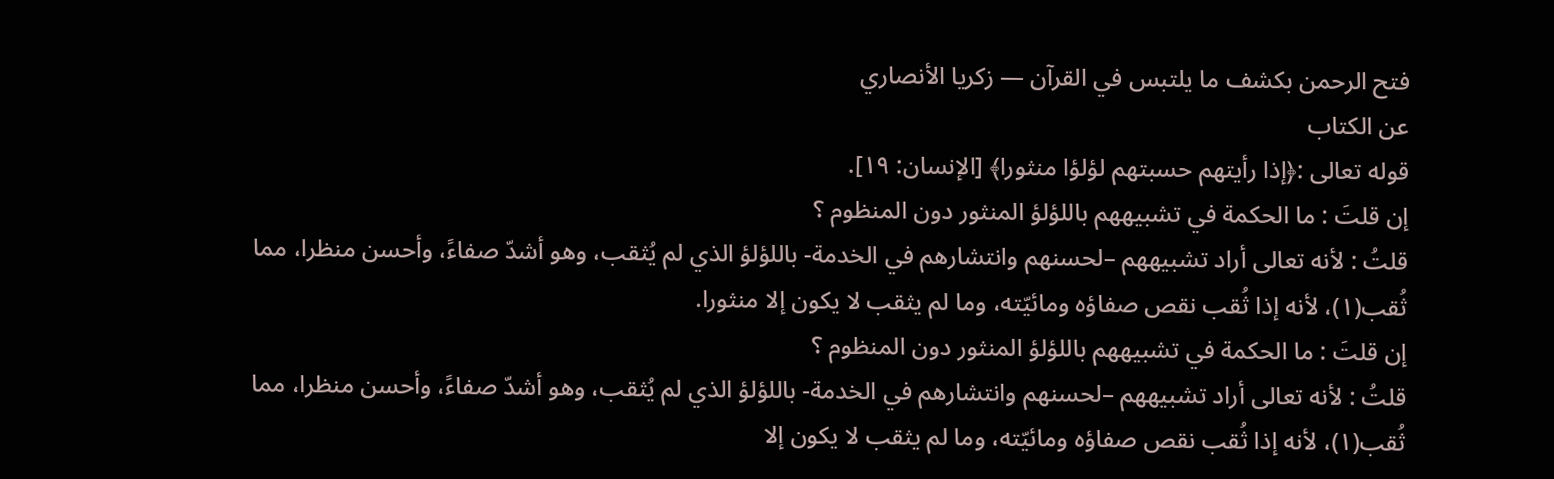فتح الرحمن بكشف ما يلتبس في القرآن — زكريا الأنصاري
عن الكتاب
قوله تعالى :﴿إذا رأيتهم حسبتهم لؤلؤا منثورا﴾ [الإنسان: ١٩].
إن قلتَ : ما الحكمة في تشبيههم باللؤلؤ المنثور دون المنظوم ؟
قلتُ : لأنه تعالى أراد تشبيههم –لحسنهم وانتشارهم في الخدمة- باللؤلؤ الذي لم يُثقب، وهو أشدّ صفاءً، وأحسن منظرا، مما ثُقب(١)، لأنه إذا ثُقب نقص صفاؤه ومائيّته، وما لم يثقب لا يكون إلا منثورا.
إن قلتَ : ما الحكمة في تشبيههم باللؤلؤ المنثور دون المنظوم ؟
قلتُ : لأنه تعالى أراد تشبيههم –لحسنهم وانتشارهم في الخدمة- باللؤلؤ الذي لم يُثقب، وهو أشدّ صفاءً، وأحسن منظرا، مما ثُقب(١)، لأنه إذا ثُقب نقص صفاؤه ومائيّته، وما لم يثقب لا يكون إلا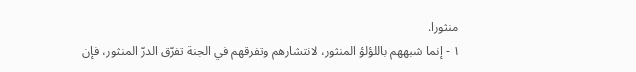منثورا.
١ - إنما شبههم باللؤلؤ المنثور، لانتشارهم وتفرقهم في الجنة تفرّق الدرّ المنثور، فإن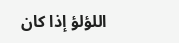اللؤلؤ إذا كان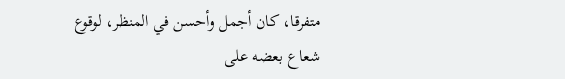متفرقا، كان أجمل وأحسن في المنظر، لوقوع شعاع بعضه على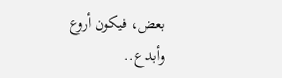بعض، فيكون أروع وأبدع..